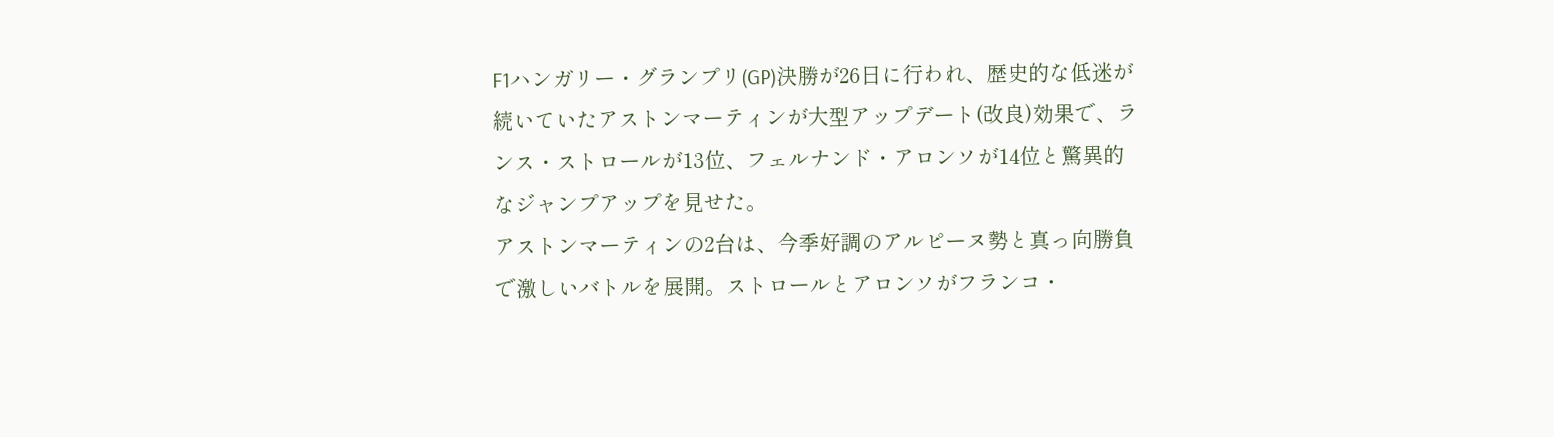F1ハンガリー・グランプリ(GP)決勝が26日に行われ、歴史的な低迷が続いていたアストンマーティンが大型アップデート(改良)効果で、ランス・ストロールが13位、フェルナンド・アロンソが14位と驚異的なジャンプアップを見せた。
アストンマーティンの2台は、今季好調のアルピーヌ勢と真っ向勝負で激しいバトルを展開。ストロールとアロンソがフランコ・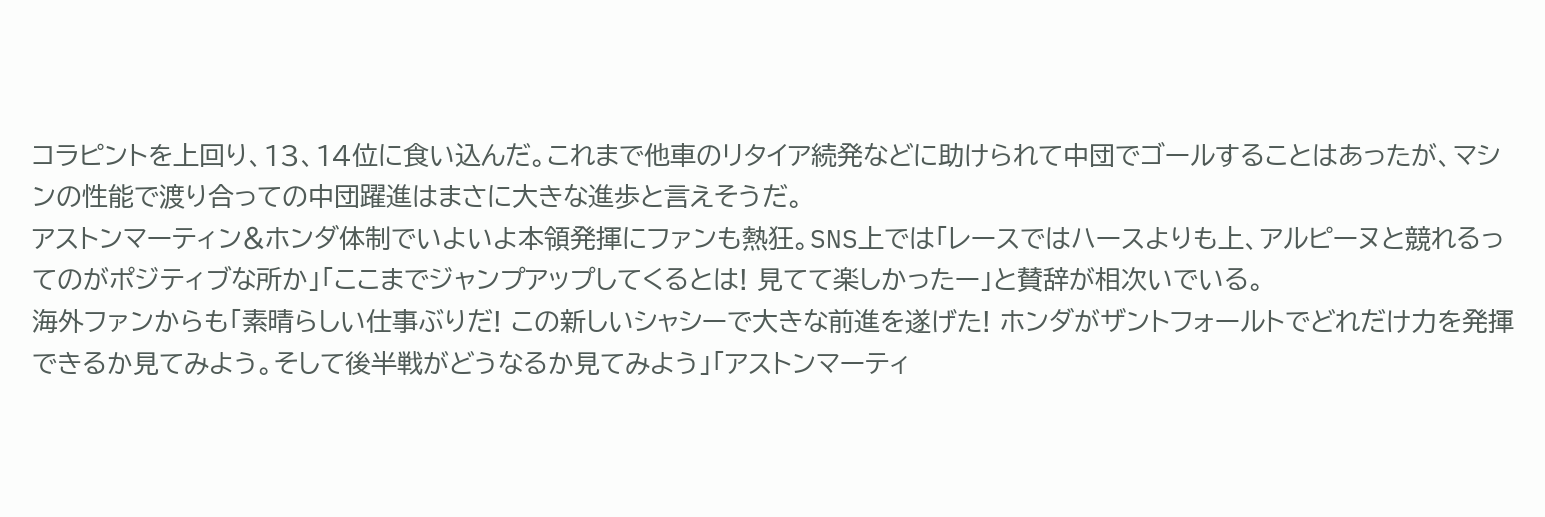コラピントを上回り、13、14位に食い込んだ。これまで他車のリタイア続発などに助けられて中団でゴールすることはあったが、マシンの性能で渡り合っての中団躍進はまさに大きな進歩と言えそうだ。
アストンマーティン&ホンダ体制でいよいよ本領発揮にファンも熱狂。SNS上では「レースではハースよりも上、アルピーヌと競れるってのがポジティブな所か」「ここまでジャンプアップしてくるとは! 見てて楽しかったー」と賛辞が相次いでいる。
海外ファンからも「素晴らしい仕事ぶりだ! この新しいシャシーで大きな前進を遂げた! ホンダがザントフォールトでどれだけ力を発揮できるか見てみよう。そして後半戦がどうなるか見てみよう」「アストンマーティ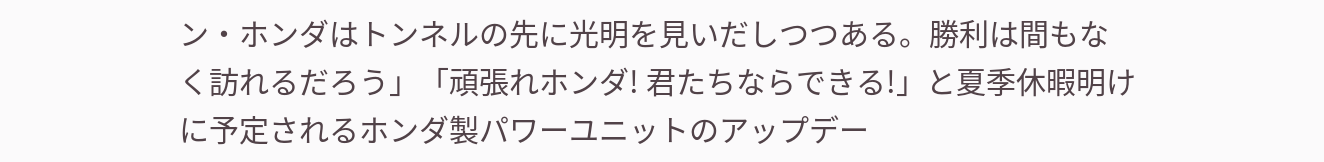ン・ホンダはトンネルの先に光明を見いだしつつある。勝利は間もなく訪れるだろう」「頑張れホンダ! 君たちならできる!」と夏季休暇明けに予定されるホンダ製パワーユニットのアップデー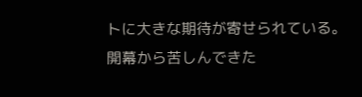トに大きな期待が寄せられている。
開幕から苦しんできた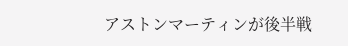アストンマーティンが後半戦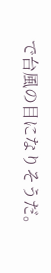で台風の目になりそうだ。